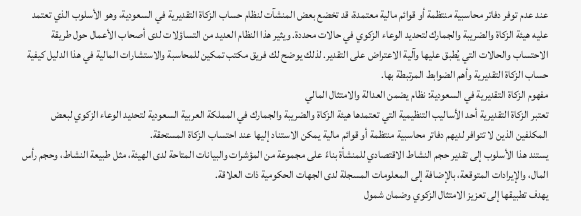عند عدم توفر دفاتر محاسبية منتظمة أو قوائم مالية معتمدة، قد تخضع بعض المنشآت لنظام حساب الزكاة التقديرية في السعودية، وهو الأسلوب الذي تعتمد عليه هيئة الزكاة والضريبة والجمارك لتحديد الوعاء الزكوي في حالات محددة. ويثير هذا النظام العديد من التساؤلات لدى أصحاب الأعمال حول طريقة الاحتساب والحالات التي يُطبق عليها وآلية الاعتراض على التقدير. لذلك يوضح لك فريق مكتب تمكين للمحاسبة والاستشارات المالية في هذا الدليل كيفية حساب الزكاة التقديرية وأهم الضوابط المرتبطة بها.
مفهوم الزكاة التقديرية في السعودية: نظام يضمن العدالة والامتثال المالي
تعتبر الزكاة التقديرية أحد الأساليب التنظيمية التي تعتمدها هيئة الزكاة والضريبة والجمارك في المملكة العربية السعودية لتحديد الوعاء الزكوي لبعض المكلفين الذين لا تتوافر لديهم دفاتر محاسبية منتظمة أو قوائم مالية يمكن الاستناد إليها عند احتساب الزكاة المستحقة.
يستند هذا الأسلوب إلى تقدير حجم النشاط الاقتصادي للمنشأة بناءً على مجموعة من المؤشرات والبيانات المتاحة لدى الهيئة، مثل طبيعة النشاط، وحجم رأس المال، والإيرادات المتوقعة، بالإضافة إلى المعلومات المسجلة لدى الجهات الحكومية ذات العلاقة.
يهدف تطبيقها إلى تعزيز الامتثال الزكوي وضمان شمول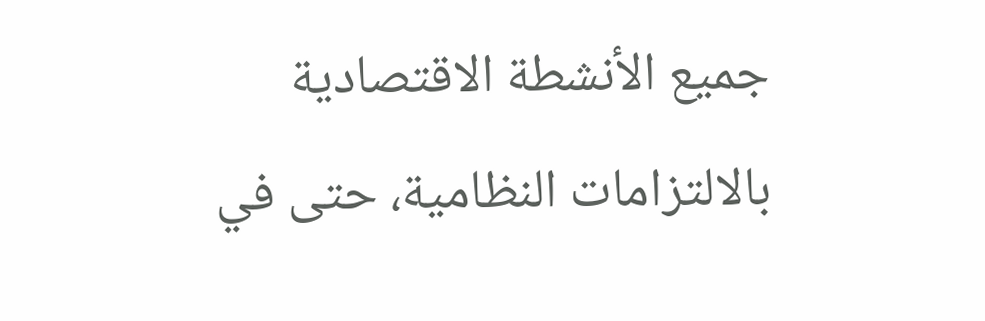جميع الأنشطة الاقتصادية بالالتزامات النظامية، حتى في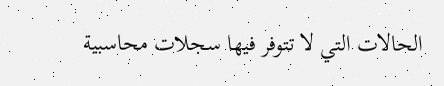الحالات التي لا تتوفر فيها سجلات محاسبية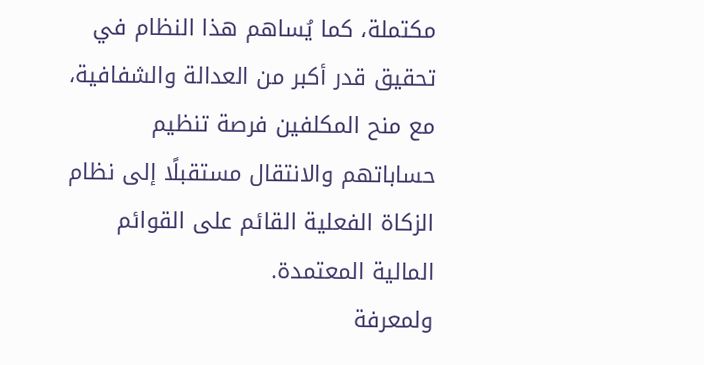مكتملة، كما يُساهم هذا النظام في تحقيق قدر أكبر من العدالة والشفافية، مع منح المكلفين فرصة تنظيم حساباتهم والانتقال مستقبلًا إلى نظام الزكاة الفعلية القائم على القوائم المالية المعتمدة.
ولمعرفة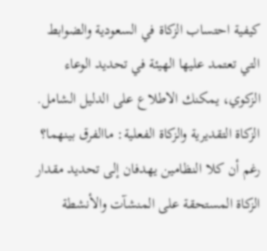كيفية احتساب الزكاة في السعودية والضوابط التي تعتمد عليها الهيئة في تحديد الوعاء الزكوي، يمكنك الاطلاع على الدليل الشامل.
الزكاة التقديرية والزكاة الفعلية: ماالفرق بينهما؟
رغم أن كلا النظامين يهدفان إلى تحديد مقدار الزكاة المستحقة على المنشآت والأنشطة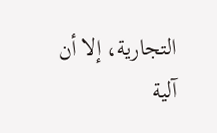التجارية، إلا أن آلية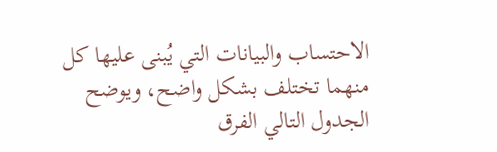الاحتساب والبيانات التي يُبنى عليها كل منهما تختلف بشكل واضح، ويوضح الجدول التالي الفرق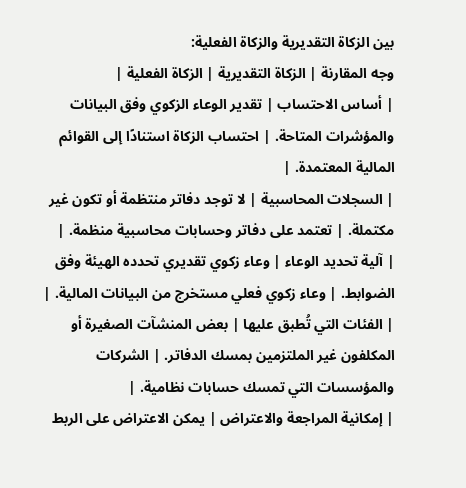بين الزكاة التقديرية والزكاة الفعلية:
وجه المقارنة | الزكاة التقديرية | الزكاة الفعلية |
| أساس الاحتساب | تقدير الوعاء الزكوي وفق البيانات والمؤشرات المتاحة. | احتساب الزكاة استنادًا إلى القوائم المالية المعتمدة. |
| السجلات المحاسبية | لا توجد دفاتر منتظمة أو تكون غير مكتملة. | تعتمد على دفاتر وحسابات محاسبية منظمة. |
| آلية تحديد الوعاء | وعاء زكوي تقديري تحدده الهيئة وفق الضوابط. | وعاء زكوي فعلي مستخرج من البيانات المالية. |
| الفئات التي تُطبق عليها | بعض المنشآت الصغيرة أو المكلفون غير الملتزمين بمسك الدفاتر. | الشركات والمؤسسات التي تمسك حسابات نظامية. |
| إمكانية المراجعة والاعتراض | يمكن الاعتراض على الربط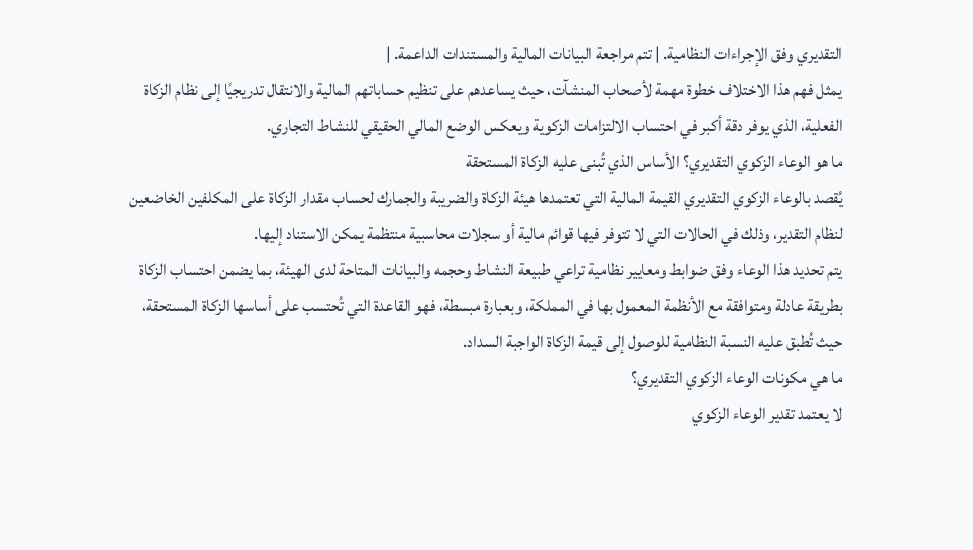التقديري وفق الإجراءات النظامية. | تتم مراجعة البيانات المالية والمستندات الداعمة. |
يمثل فهم هذا الاختلاف خطوة مهمة لأصحاب المنشآت، حيث يساعدهم على تنظيم حساباتهم المالية والانتقال تدريجيًا إلى نظام الزكاة الفعلية، الذي يوفر دقة أكبر في احتساب الالتزامات الزكوية ويعكس الوضع المالي الحقيقي للنشاط التجاري.
ما هو الوعاء الزكوي التقديري؟ الأساس الذي تُبنى عليه الزكاة المستحقة
يُقصد بالوعاء الزكوي التقديري القيمة المالية التي تعتمدها هيئة الزكاة والضريبة والجمارك لحساب مقدار الزكاة على المكلفين الخاضعين لنظام التقدير، وذلك في الحالات التي لا تتوفر فيها قوائم مالية أو سجلات محاسبية منتظمة يمكن الاستناد إليها.
يتم تحديد هذا الوعاء وفق ضوابط ومعايير نظامية تراعي طبيعة النشاط وحجمه والبيانات المتاحة لدى الهيئة، بما يضمن احتساب الزكاة بطريقة عادلة ومتوافقة مع الأنظمة المعمول بها في المملكة، وبعبارة مبسطة، فهو القاعدة التي تُحتسب على أساسها الزكاة المستحقة، حيث تُطبق عليه النسبة النظامية للوصول إلى قيمة الزكاة الواجبة السداد.
ما هي مكونات الوعاء الزكوي التقديري؟
لا يعتمد تقدير الوعاء الزكوي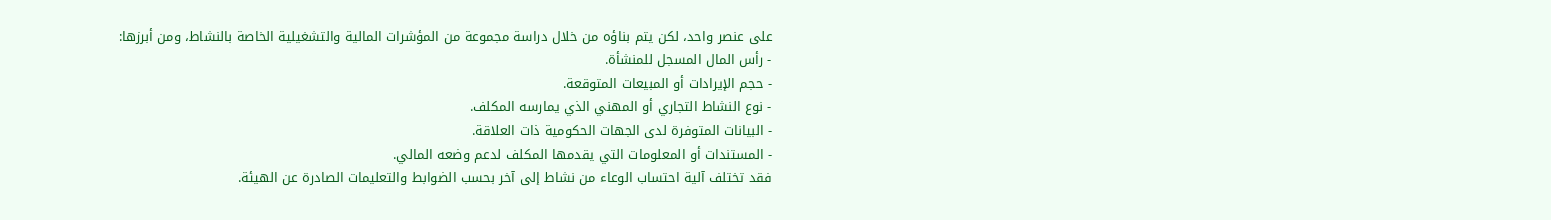على عنصر واحد، لكن يتم بناؤه من خلال دراسة مجموعة من المؤشرات المالية والتشغيلية الخاصة بالنشاط، ومن أبرزها:
- رأس المال المسجل للمنشأة.
- حجم الإيرادات أو المبيعات المتوقعة.
- نوع النشاط التجاري أو المهني الذي يمارسه المكلف.
- البيانات المتوفرة لدى الجهات الحكومية ذات العلاقة.
- المستندات أو المعلومات التي يقدمها المكلف لدعم وضعه المالي.
فقد تختلف آلية احتساب الوعاء من نشاط إلى آخر بحسب الضوابط والتعليمات الصادرة عن الهيئة.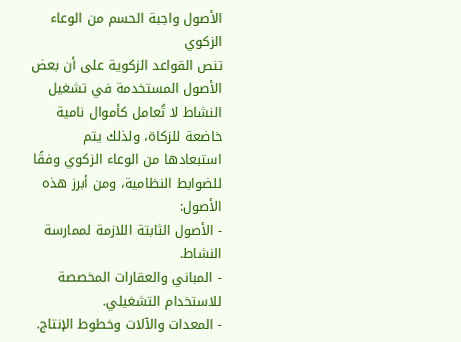الأصول واجبة الحسم من الوعاء الزكوي
تنص القواعد الزكوية على أن بعض الأصول المستخدمة في تشغيل النشاط لا تُعامل كأموال نامية خاضعة للزكاة، ولذلك يتم استبعادها من الوعاء الزكوي وفقًا للضوابط النظامية، ومن أبرز هذه الأصول:
- الأصول الثابتة اللازمة لممارسة النشاط.
- المباني والعقارات المخصصة للاستخدام التشغيلي.
- المعدات والآلات وخطوط الإنتاج.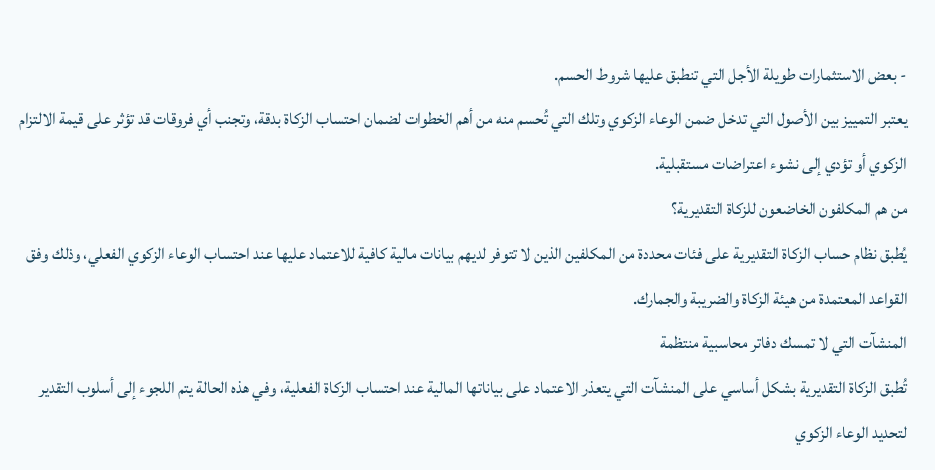- بعض الاستثمارات طويلة الأجل التي تنطبق عليها شروط الحسم.
يعتبر التمييز بين الأصول التي تدخل ضمن الوعاء الزكوي وتلك التي تُحسم منه من أهم الخطوات لضمان احتساب الزكاة بدقة، وتجنب أي فروقات قد تؤثر على قيمة الالتزام الزكوي أو تؤدي إلى نشوء اعتراضات مستقبلية.
من هم المكلفون الخاضعون للزكاة التقديرية؟
يُطبق نظام حساب الزكاة التقديرية على فئات محددة من المكلفين الذين لا تتوفر لديهم بيانات مالية كافية للاعتماد عليها عند احتساب الوعاء الزكوي الفعلي، وذلك وفق القواعد المعتمدة من هيئة الزكاة والضريبة والجمارك.
المنشآت التي لا تمسك دفاتر محاسبية منتظمة
تُطبق الزكاة التقديرية بشكل أساسي على المنشآت التي يتعذر الاعتماد على بياناتها المالية عند احتساب الزكاة الفعلية، وفي هذه الحالة يتم اللجوء إلى أسلوب التقدير لتحديد الوعاء الزكوي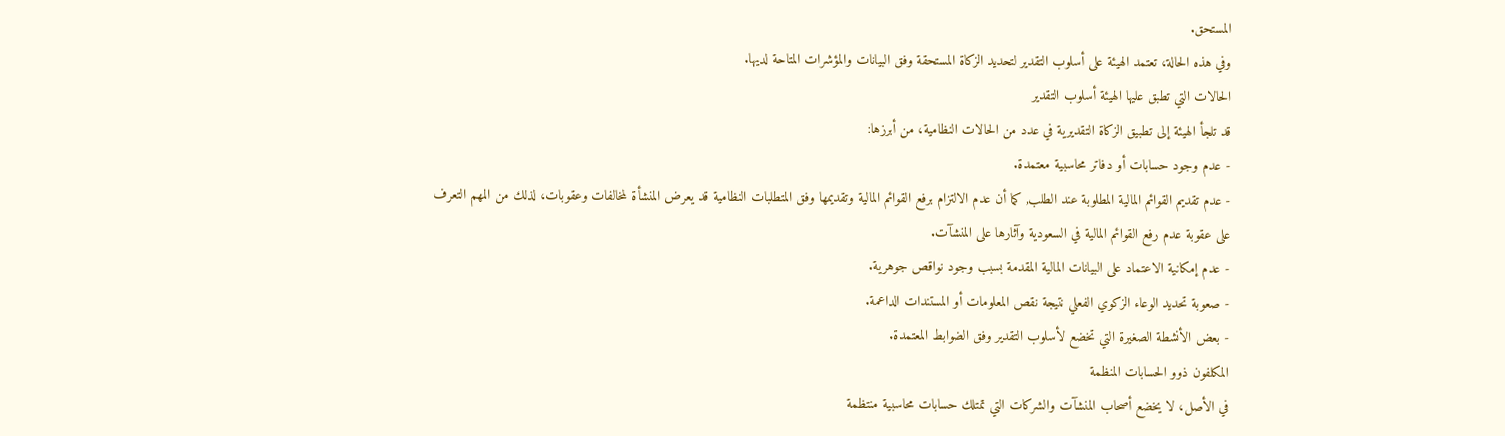المستحق.
وفي هذه الحالة، تعتمد الهيئة على أسلوب التقدير لتحديد الزكاة المستحقة وفق البيانات والمؤشرات المتاحة لديها.
الحالات التي تطبق عليها الهيئة أسلوب التقدير
قد تلجأ الهيئة إلى تطبيق الزكاة التقديرية في عدد من الحالات النظامية، من أبرزها:
- عدم وجود حسابات أو دفاتر محاسبية معتمدة.
- عدم تقديم القوائم المالية المطلوبة عند الطلب, كما أن عدم الالتزام برفع القوائم المالية وتقديمها وفق المتطلبات النظامية قد يعرض المنشأة لمخالفات وعقوبات، لذلك من المهم التعرف على عقوبة عدم رفع القوائم المالية في السعودية وآثارها على المنشآت.
- عدم إمكانية الاعتماد على البيانات المالية المقدمة بسبب وجود نواقص جوهرية.
- صعوبة تحديد الوعاء الزكوي الفعلي نتيجة نقص المعلومات أو المستندات الداعمة.
- بعض الأنشطة الصغيرة التي تخضع لأسلوب التقدير وفق الضوابط المعتمدة.
المكلفون ذوو الحسابات المنظمة
في الأصل، لا يخضع أصحاب المنشآت والشركات التي تمتلك حسابات محاسبية منتظمة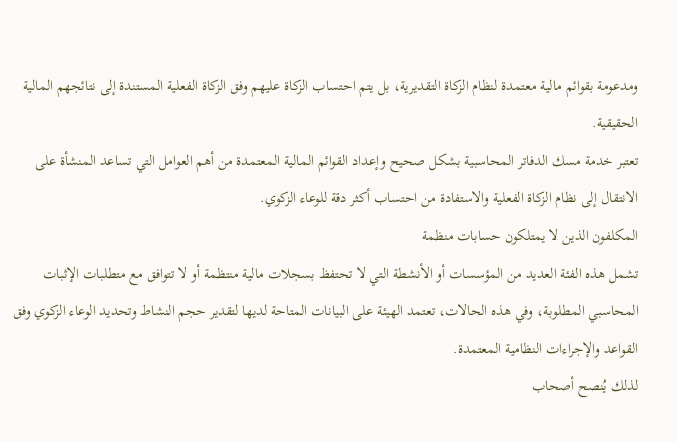ومدعومة بقوائم مالية معتمدة لنظام الزكاة التقديرية، بل يتم احتساب الزكاة عليهم وفق الزكاة الفعلية المستندة إلى نتائجهم المالية الحقيقية.
تعتبر خدمة مسك الدفاتر المحاسبية بشكل صحيح وإعداد القوائم المالية المعتمدة من أهم العوامل التي تساعد المنشأة على الانتقال إلى نظام الزكاة الفعلية والاستفادة من احتساب أكثر دقة للوعاء الزكوي.
المكلفون الذين لا يمتلكون حسابات منظمة
تشمل هذه الفئة العديد من المؤسسات أو الأنشطة التي لا تحتفظ بسجلات مالية منتظمة أو لا تتوافق مع متطلبات الإثبات المحاسبي المطلوبة، وفي هذه الحالات، تعتمد الهيئة على البيانات المتاحة لديها لتقدير حجم النشاط وتحديد الوعاء الزكوي وفق القواعد والإجراءات النظامية المعتمدة.
لذلك يُنصح أصحاب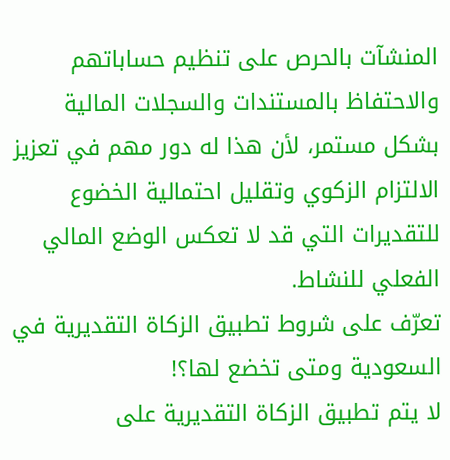المنشآت بالحرص على تنظيم حساباتهم والاحتفاظ بالمستندات والسجلات المالية بشكل مستمر، لأن هذا له دور مهم في تعزيز الالتزام الزكوي وتقليل احتمالية الخضوع للتقديرات التي قد لا تعكس الوضع المالي الفعلي للنشاط.
تعرّف على شروط تطبيق الزكاة التقديرية في السعودية ومتى تخضع لها؟!
لا يتم تطبيق الزكاة التقديرية على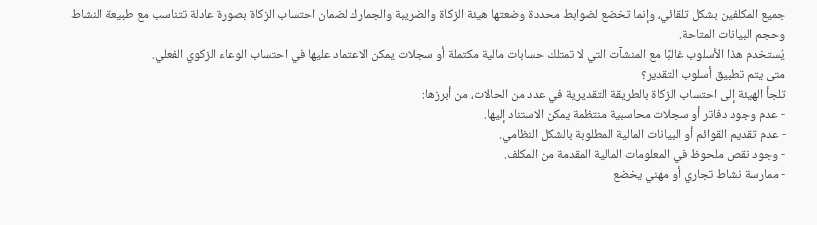جميع المكلفين بشكل تلقائي، وإنما تخضع لضوابط محددة وضعتها هيئة الزكاة والضريبة والجمارك لضمان احتساب الزكاة بصورة عادلة تتناسب مع طبيعة النشاط وحجم البيانات المتاحة.
يُستخدم هذا الأسلوب غالبًا مع المنشآت التي لا تمتلك حسابات مالية مكتملة أو سجلات يمكن الاعتماد عليها في احتساب الوعاء الزكوي الفعلي.
متى يتم تطبيق أسلوب التقدير؟
تلجأ الهيئة إلى احتساب الزكاة بالطريقة التقديرية في عدد من الحالات، من أبرزها:
- عدم وجود دفاتر أو سجلات محاسبية منتظمة يمكن الاستناد إليها.
- عدم تقديم القوائم أو البيانات المالية المطلوبة بالشكل النظامي.
- وجود نقص ملحوظ في المعلومات المالية المقدمة من المكلف.
- ممارسة نشاط تجاري أو مهني يخضع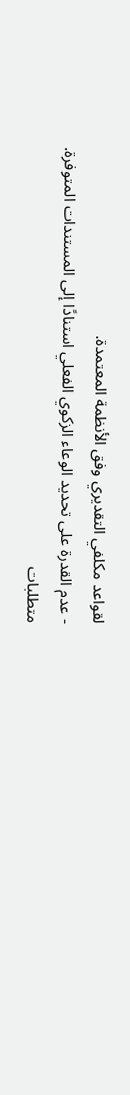لقواعد مكلفي التقديري وفق الأنظمة المعتمدة.
- عدم القدرة على تحديد الوعاء الزكوي الفعلي استنادًا إلى المستندات المتوفرة.
متطلبات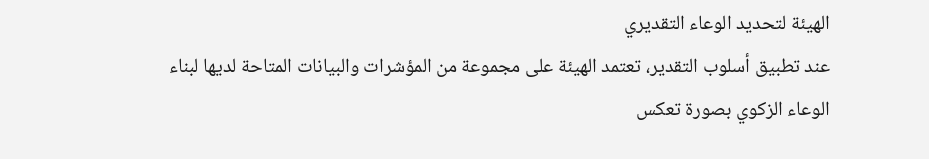الهيئة لتحديد الوعاء التقديري
عند تطبيق أسلوب التقدير، تعتمد الهيئة على مجموعة من المؤشرات والبيانات المتاحة لديها لبناء الوعاء الزكوي بصورة تعكس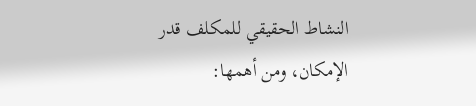النشاط الحقيقي للمكلف قدر الإمكان، ومن أهمها: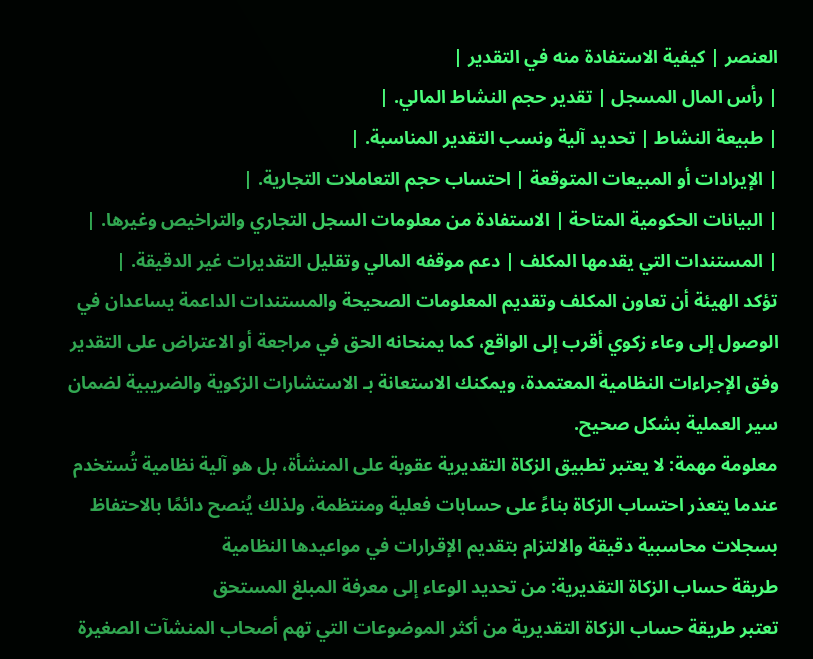العنصر | كيفية الاستفادة منه في التقدير |
| رأس المال المسجل | تقدير حجم النشاط المالي. |
| طبيعة النشاط | تحديد آلية ونسب التقدير المناسبة. |
| الإيرادات أو المبيعات المتوقعة | احتساب حجم التعاملات التجارية. |
| البيانات الحكومية المتاحة | الاستفادة من معلومات السجل التجاري والتراخيص وغيرها. |
| المستندات التي يقدمها المكلف | دعم موقفه المالي وتقليل التقديرات غير الدقيقة. |
تؤكد الهيئة أن تعاون المكلف وتقديم المعلومات الصحيحة والمستندات الداعمة يساعدان في الوصول إلى وعاء زكوي أقرب إلى الواقع، كما يمنحانه الحق في مراجعة أو الاعتراض على التقدير وفق الإجراءات النظامية المعتمدة، ويمكنك الاستعانة بـ الاستشارات الزكوية والضريبية لضمان سير العملية بشكل صحيح.
معلومة مهمة: لا يعتبر تطبيق الزكاة التقديرية عقوبة على المنشأة، بل هو آلية نظامية تُستخدم عندما يتعذر احتساب الزكاة بناءً على حسابات فعلية ومنتظمة، ولذلك يُنصح دائمًا بالاحتفاظ بسجلات محاسبية دقيقة والالتزام بتقديم الإقرارات في مواعيدها النظامية
طريقة حساب الزكاة التقديرية: من تحديد الوعاء إلى معرفة المبلغ المستحق
تعتبر طريقة حساب الزكاة التقديرية من أكثر الموضوعات التي تهم أصحاب المنشآت الصغيرة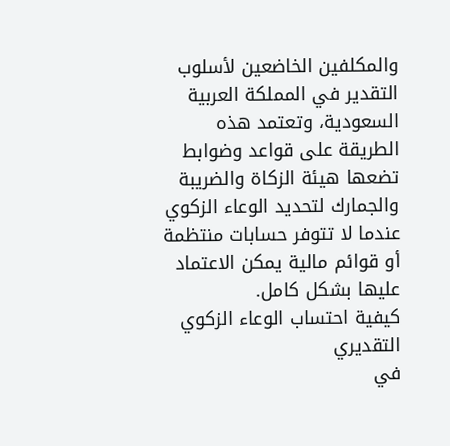والمكلفين الخاضعين لأسلوب التقدير في المملكة العربية السعودية، وتعتمد هذه الطريقة على قواعد وضوابط تضعها هيئة الزكاة والضريبة والجمارك لتحديد الوعاء الزكوي عندما لا تتوفر حسابات منتظمة أو قوائم مالية يمكن الاعتماد عليها بشكل كامل.
كيفية احتساب الوعاء الزكوي التقديري
في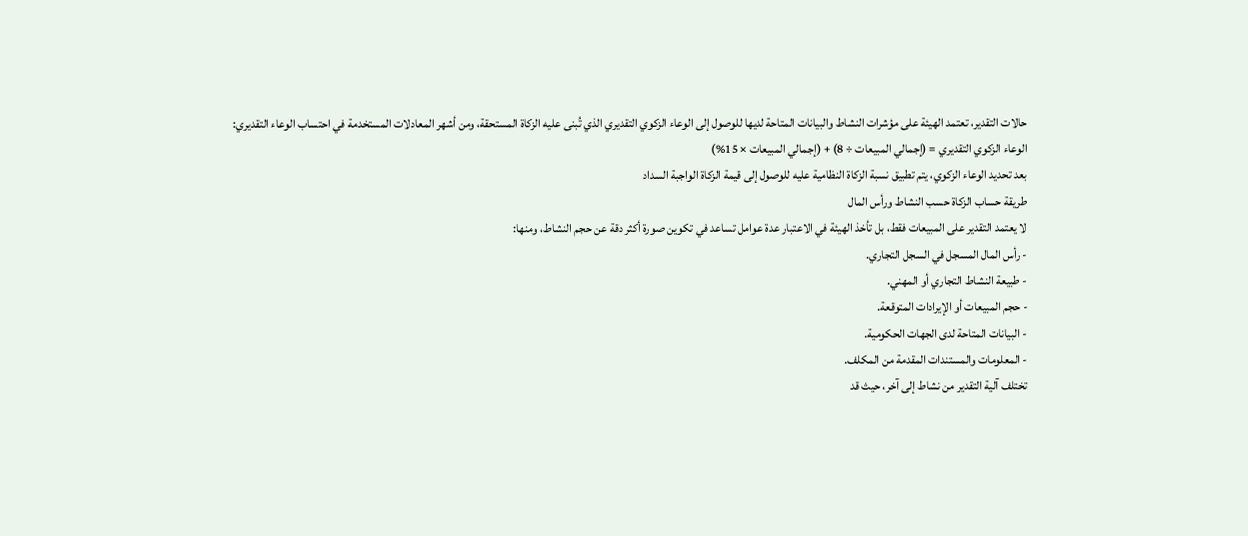حالات التقدير، تعتمد الهيئة على مؤشرات النشاط والبيانات المتاحة لديها للوصول إلى الوعاء الزكوي التقديري الذي تُبنى عليه الزكاة المستحقة، ومن أشهر المعادلات المستخدمة في احتساب الوعاء التقديري:
الوعاء الزكوي التقديري = (إجمالي المبيعات ÷ 8) + (إجمالي المبيعات × 15%)
بعد تحديد الوعاء الزكوي، يتم تطبيق نسبة الزكاة النظامية عليه للوصول إلى قيمة الزكاة الواجبة السداد
طريقة حساب الزكاة حسب النشاط ورأس المال
لا يعتمد التقدير على المبيعات فقط، بل تأخذ الهيئة في الاعتبار عدة عوامل تساعد في تكوين صورة أكثر دقة عن حجم النشاط، ومنها:
- رأس المال المسجل في السجل التجاري.
- طبيعة النشاط التجاري أو المهني.
- حجم المبيعات أو الإيرادات المتوقعة.
- البيانات المتاحة لدى الجهات الحكومية.
- المعلومات والمستندات المقدمة من المكلف.
تختلف آلية التقدير من نشاط إلى آخر، حيث قد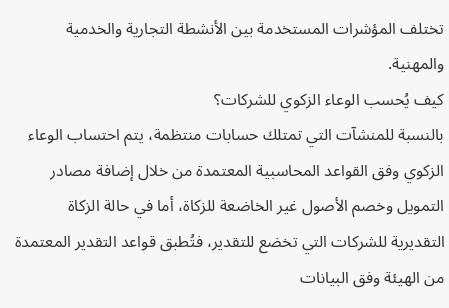تختلف المؤشرات المستخدمة بين الأنشطة التجارية والخدمية والمهنية.
كيف يُحسب الوعاء الزكوي للشركات؟
بالنسبة للمنشآت التي تمتلك حسابات منتظمة، يتم احتساب الوعاء الزكوي وفق القواعد المحاسبية المعتمدة من خلال إضافة مصادر التمويل وخصم الأصول غير الخاضعة للزكاة، أما في حالة الزكاة التقديرية للشركات التي تخضع للتقدير، فتُطبق قواعد التقدير المعتمدة من الهيئة وفق البيانات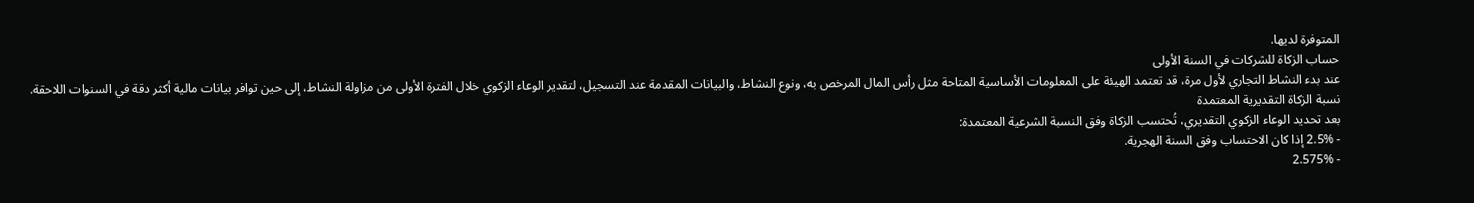المتوفرة لديها.
حساب الزكاة للشركات في السنة الأولى
عند بدء النشاط التجاري لأول مرة، قد تعتمد الهيئة على المعلومات الأساسية المتاحة مثل رأس المال المرخص به، ونوع النشاط، والبيانات المقدمة عند التسجيل، لتقدير الوعاء الزكوي خلال الفترة الأولى من مزاولة النشاط، إلى حين توافر بيانات مالية أكثر دقة في السنوات اللاحقة.
نسبة الزكاة التقديرية المعتمدة
بعد تحديد الوعاء الزكوي التقديري، تُحتسب الزكاة وفق النسبة الشرعية المعتمدة:
- 2.5% إذا كان الاحتساب وفق السنة الهجرية.
- 2.575%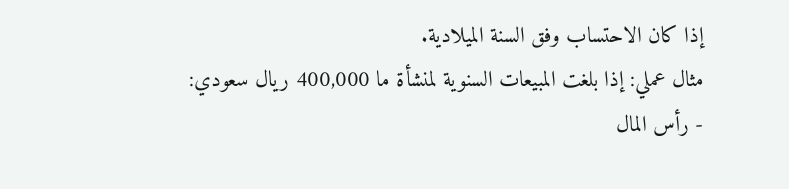إذا كان الاحتساب وفق السنة الميلادية.
مثال عملي: إذا بلغت المبيعات السنوية لمنشأة ما 400,000 ريال سعودي:
- رأس المال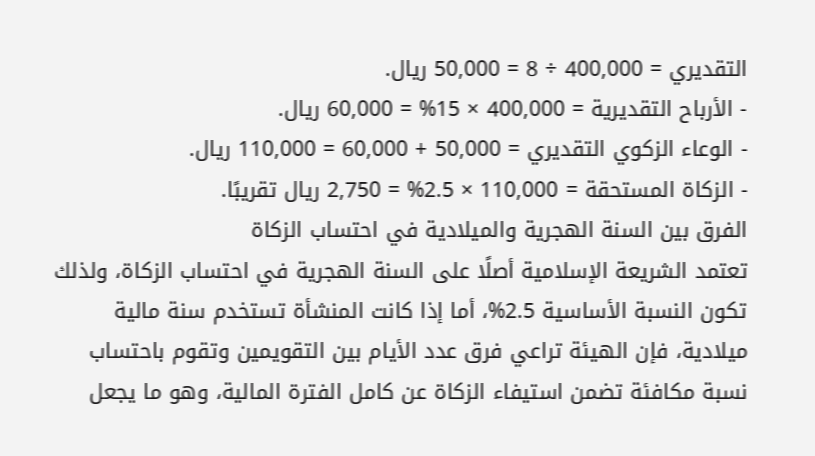التقديري = 400,000 ÷ 8 = 50,000 ريال.
- الأرباح التقديرية = 400,000 × 15% = 60,000 ريال.
- الوعاء الزكوي التقديري = 50,000 + 60,000 = 110,000 ريال.
- الزكاة المستحقة = 110,000 × 2.5% = 2,750 ريال تقريبًا.
الفرق بين السنة الهجرية والميلادية في احتساب الزكاة
تعتمد الشريعة الإسلامية أصلًا على السنة الهجرية في احتساب الزكاة، ولذلك تكون النسبة الأساسية 2.5%، أما إذا كانت المنشأة تستخدم سنة مالية ميلادية، فإن الهيئة تراعي فرق عدد الأيام بين التقويمين وتقوم باحتساب نسبة مكافئة تضمن استيفاء الزكاة عن كامل الفترة المالية، وهو ما يجعل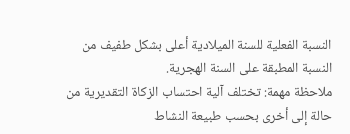النسبة الفعلية للسنة الميلادية أعلى بشكل طفيف من النسبة المطبقة على السنة الهجرية.
ملاحظة مهمة: تختلف آلية احتساب الزكاة التقديرية من حالة إلى أخرى بحسب طبيعة النشاط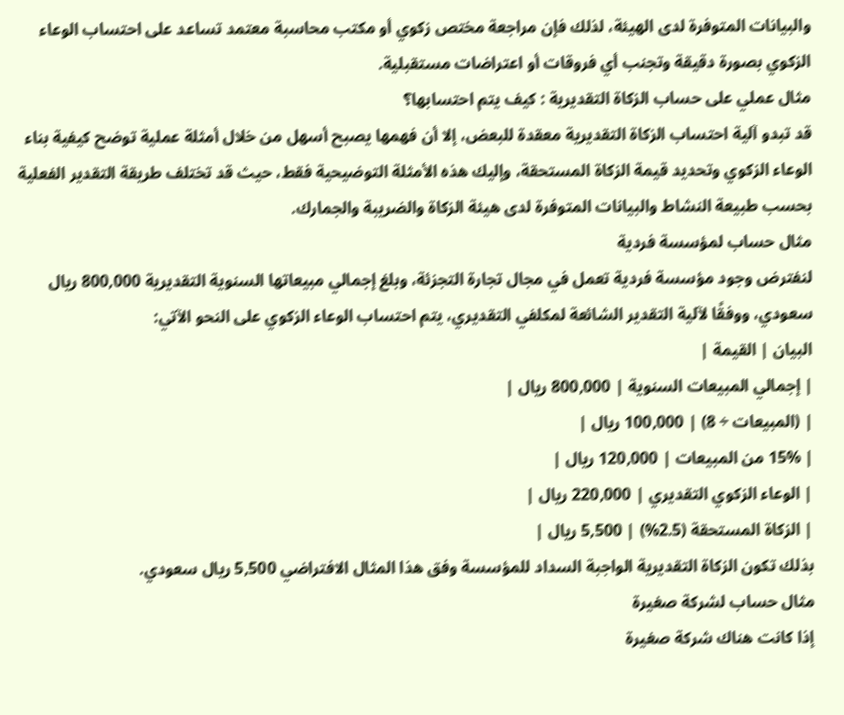والبيانات المتوفرة لدى الهيئة، لذلك فإن مراجعة مختص زكوي أو مكتب محاسبة معتمد تساعد على احتساب الوعاء الزكوي بصورة دقيقة وتجنب أي فروقات أو اعتراضات مستقبلية.
مثال عملي على حساب الزكاة التقديرية : كيف يتم احتسابها؟
قد تبدو آلية احتساب الزكاة التقديرية معقدة للبعض، إلا أن فهمها يصبح أسهل من خلال أمثلة عملية توضح كيفية بناء الوعاء الزكوي وتحديد قيمة الزكاة المستحقة، وإليك هذه الأمثلة التوضيحية فقط، حيث قد تختلف طريقة التقدير الفعلية بحسب طبيعة النشاط والبيانات المتوفرة لدى هيئة الزكاة والضريبة والجمارك.
مثال حساب لمؤسسة فردية
لنفترض وجود مؤسسة فردية تعمل في مجال تجارة التجزئة، وبلغ إجمالي مبيعاتها السنوية التقديرية 800,000 ريال سعودي، ووفقًا لآلية التقدير الشائعة لمكلفي التقديري، يتم احتساب الوعاء الزكوي على النحو الآتي:
البيان | القيمة |
| إجمالي المبيعات السنوية | 800,000 ريال |
| (المبيعات ÷ 8) | 100,000 ريال |
| 15% من المبيعات | 120,000 ريال |
| الوعاء الزكوي التقديري | 220,000 ريال |
| الزكاة المستحقة (2.5%) | 5,500 ريال |
بذلك تكون الزكاة التقديرية الواجبة السداد للمؤسسة وفق هذا المثال الافتراضي 5,500 ريال سعودي.
مثال حساب لشركة صغيرة
إذا كانت هناك شركة صغيرة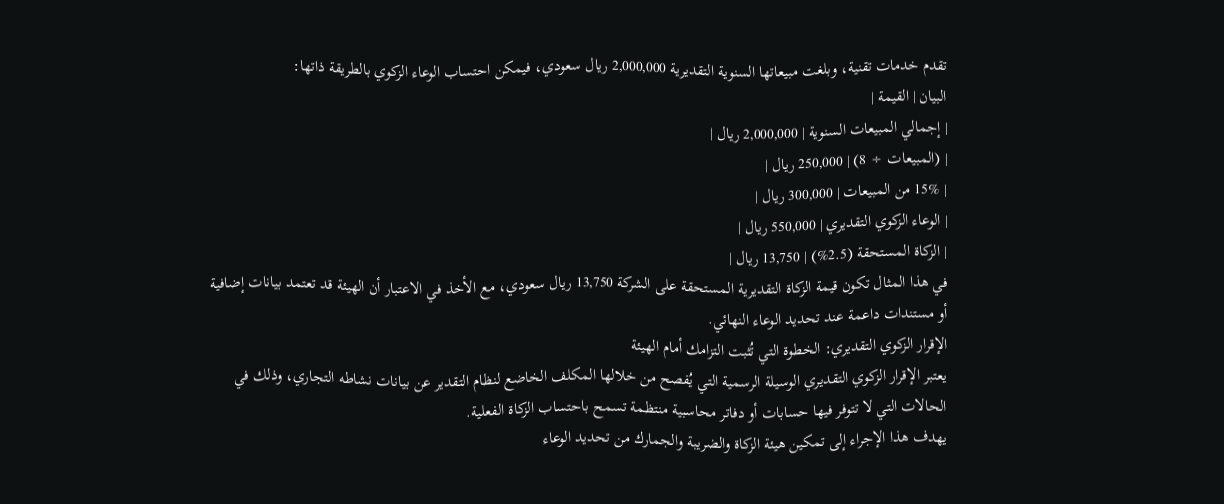تقدم خدمات تقنية، وبلغت مبيعاتها السنوية التقديرية 2,000,000 ريال سعودي، فيمكن احتساب الوعاء الزكوي بالطريقة ذاتها:
البيان | القيمة |
| إجمالي المبيعات السنوية | 2,000,000 ريال |
| (المبيعات ÷ 8) | 250,000 ريال |
| 15% من المبيعات | 300,000 ريال |
| الوعاء الزكوي التقديري | 550,000 ريال |
| الزكاة المستحقة (2.5%) | 13,750 ريال |
في هذا المثال تكون قيمة الزكاة التقديرية المستحقة على الشركة 13,750 ريال سعودي، مع الأخذ في الاعتبار أن الهيئة قد تعتمد بيانات إضافية أو مستندات داعمة عند تحديد الوعاء النهائي.
الإقرار الزكوي التقديري: الخطوة التي تُثبت التزامك أمام الهيئة
يعتبر الإقرار الزكوي التقديري الوسيلة الرسمية التي يُفصح من خلالها المكلف الخاضع لنظام التقدير عن بيانات نشاطه التجاري، وذلك في الحالات التي لا تتوفر فيها حسابات أو دفاتر محاسبية منتظمة تسمح باحتساب الزكاة الفعلية.
يهدف هذا الإجراء إلى تمكين هيئة الزكاة والضريبة والجمارك من تحديد الوعاء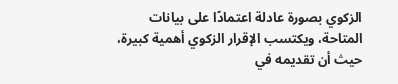الزكوي بصورة عادلة اعتمادًا على بيانات المتاحة، ويكتسب الإقرار الزكوي أهمية كبيرة، حيث أن تقديمه في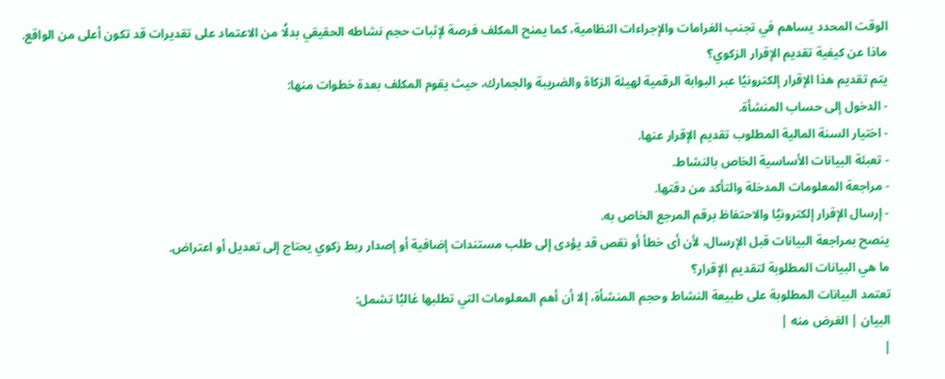الوقت المحدد يساهم في تجنب الغرامات والإجراءات النظامية، كما يمنح المكلف فرصة لإثبات حجم نشاطه الحقيقي بدلُا من الاعتماد على تقديرات قد تكون أعلى من الواقع.
ماذا عن كيفية تقديم الإقرار الزكوي؟
يتم تقديم هذا الإقرار إلكترونيُا عبر البوابة الرقمية لهيئة الزكاة والضريبة والجمارك، حيث يقوم المكلف بعدة خطوات منها:
- الدخول إلى حساب المنشأة.
- اختيار السنة المالية المطلوب تقديم الإقرار عنها.
- تعبئة البيانات الأساسية الخاص بالنشاط.
- مراجعة المعلومات المدخلة والتأكد من دقتها.
- إرسال الإقرار إلكترونيُا والاحتفاظ برقم المرجع الخاص به.
ينصح بمراجعة البيانات قبل الإرسال، لأن أى خطأ أو نقص قد يؤدى إلى طلب مستندات إضافية أو إصدار ربط زكوي يحتاج إلى تعديل أو اعتراض.
ما هي البيانات المطلوبة لتقديم الإقرار؟
تعتمد البيانات المطلوبة على طبيعة النشاط وحجم المنشأة، إلا أن أهم المعلومات التي تطلبها غالبُا تشمل:
البيان | الغرض منه |
|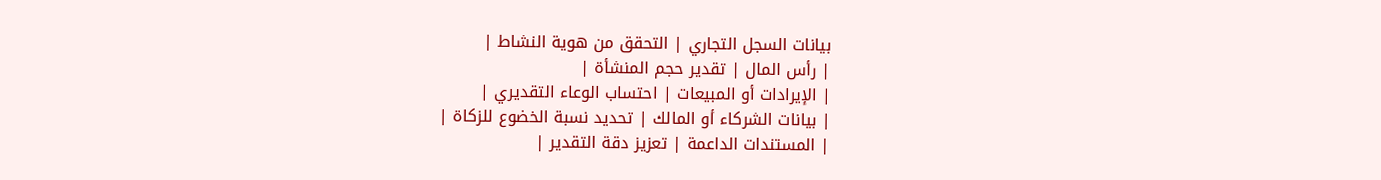بيانات السجل التجاري | التحقق من هوية النشاط |
| رأس المال | تقدير حجم المنشأة |
| الإيرادات أو المبيعات | احتساب الوعاء التقديري |
| بيانات الشركاء أو المالك | تحديد نسبة الخضوع للزكاة |
| المستندات الداعمة | تعزيز دقة التقدير |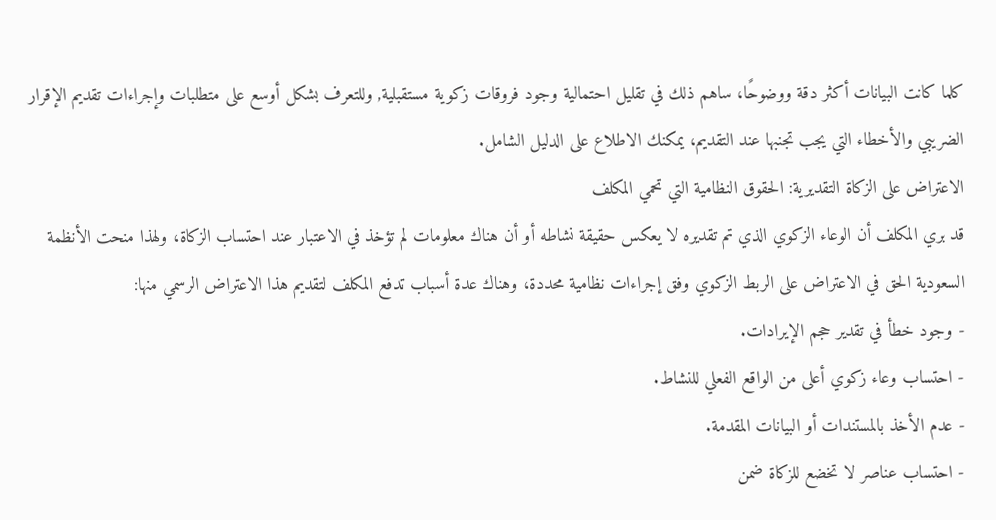كلما كانت البيانات أكثر دقة ووضوحًا، ساهم ذلك في تقليل احتمالية وجود فروقات زكوية مستقبلية, وللتعرف بشكل أوسع على متطلبات وإجراءات تقديم الإقرار الضريبي والأخطاء التي يجب تجنبها عند التقديم، يمكنك الاطلاع على الدليل الشامل.
الاعتراض على الزكاة التقديرية: الحقوق النظامية التي تحمي المكلف
قد بري المكلف أن الوعاء الزكوي الذي تم تقديره لا يعكس حقيقة نشاطه أو أن هناك معلومات لم تؤخذ في الاعتبار عند احتساب الزكاة، ولهذا منحت الأنظمة السعودية الحق في الاعتراض على الربط الزكوي وفق إجراءات نظامية محددة، وهناك عدة أسباب تدفع المكلف لتقديم هذا الاعتراض الرسمي منها:
- وجود خطأ في تقدير حجم الإيرادات.
- احتساب وعاء زكوي أعلى من الواقع الفعلي للنشاط.
- عدم الأخذ بالمستندات أو البيانات المقدمة.
- احتساب عناصر لا تخضع للزكاة ضمن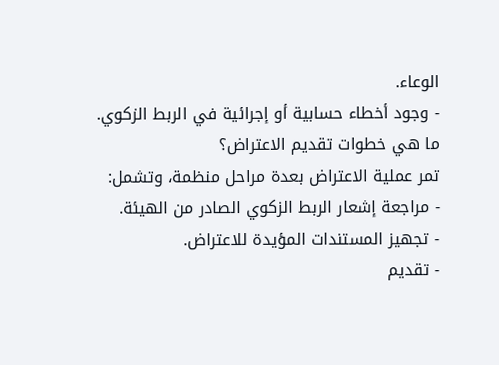الوعاء.
- وجود أخطاء حسابية أو إجرائية في الربط الزكوي.
ما هي خطوات تقديم الاعتراض؟
تمر عملية الاعتراض بعدة مراحل منظمة، وتشمل:
- مراجعة إشعار الربط الزكوي الصادر من الهيئة.
- تجهيز المستندات المؤيدة للاعتراض.
- تقديم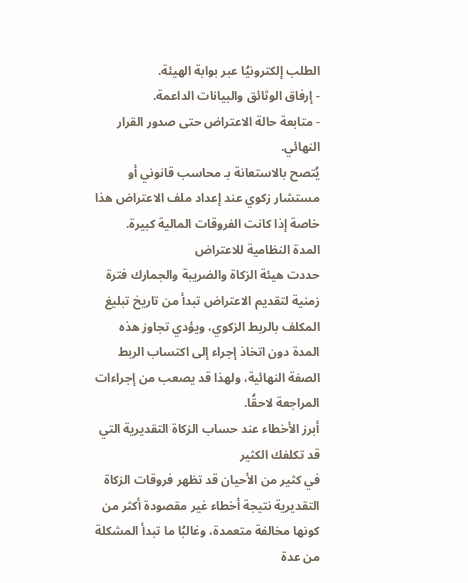الطلب إلكترونيُا عبر بوابة الهيئة.
- إرفاق الوثائق والبيانات الداعمة.
- متابعة حالة الاعتراض حتى صدور القرار النهائي.
يُتصح بالاستعانة بـ محاسب قانوني أو مستشار زكوي عند إعداد ملف الاعتراض هذا خاصة إذا كانت الفروقات المالية كبيرة.
المدة النظامية للاعتراض
حددت هيئة الزكاة والضريبة والجمارك فترة زمنية لتقديم الاعتراض تبدأ من تاريخ تبليغ المكلف بالربط الزكوي، ويؤدي تجاوز هذه المدة دون اتخاذ إجراء إلى اكتساب الربط الصفة النهائية، ولهذا قد يصعب من إجراءات المراجعة لاحقُا.
أبرز الأخطاء عند حساب الزكاة التقديرية التي قد تكلفك الكثير
في كثير من الأحيان قد تظهر فروقات الزكاة التقديرية نتيجة أخطاء غير مقصودة أكثر من كونها مخالفة متعمدة، وغالبُا ما تبدأ المشكلة من عدة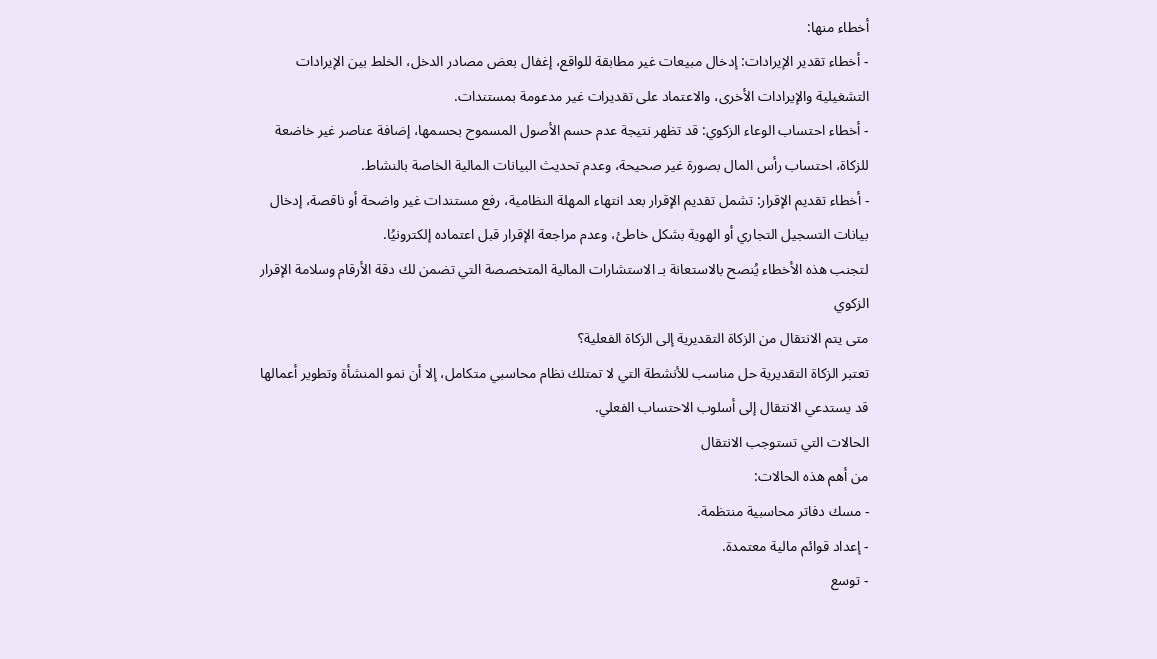أخطاء منها:
- أخطاء تقدير الإيرادات: إدخال مبيعات غير مطابقة للواقع، إغفال بعض مصادر الدخل، الخلط بين الإيرادات التشغيلية والإيرادات الأخرى، والاعتماد على تقديرات غير مدعومة بمستندات.
- أخطاء احتساب الوعاء الزكوي: قد تظهر نتيجة عدم حسم الأصول المسموح بحسمها، إضافة عناصر غير خاضعة للزكاة، احتساب رأس المال بصورة غير صحيحة، وعدم تحديث البيانات المالية الخاصة بالنشاط.
- أخطاء تقديم الإقرار: تشمل تقديم الإقرار بعد انتهاء المهلة النظامية، رفع مستندات غير واضحة أو ناقصة، إدخال بيانات التسجيل التجاري أو الهوية بشكل خاطئ، وعدم مراجعة الإقرار قبل اعتماده إلكترونيُا.
لتجنب هذه الأخطاء يُنصح بالاستعانة بـ الاستشارات المالية المتخصصة التي تضمن لك دقة الأرقام وسلامة الإقرار الزكوي
متى يتم الانتقال من الزكاة التقديرية إلى الزكاة الفعلية؟
تعتبر الزكاة التقديرية حل مناسب للأنشطة التي لا تمتلك نظام محاسبي متكامل، إلا أن نمو المنشأة وتطوير أعمالها قد يستدعي الانتقال إلى أسلوب الاحتساب الفعلي.
الحالات التي تستوجب الانتقال
من أهم هذه الحالات:
- مسك دفاتر محاسبية منتظمة.
- إعداد قوائم مالية معتمدة.
- توسع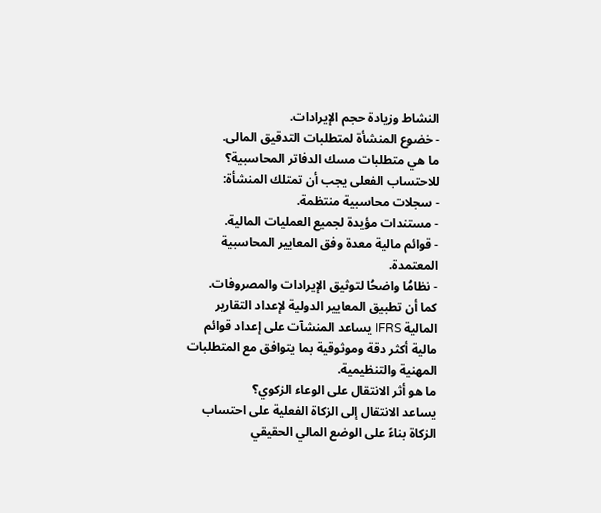النشاط وزيادة حجم الإيرادات.
- خضوع المنشأة لمتطلبات التدقيق المالى.
ما هي متطلبات مسك الدفاتر المحاسبية؟
للاحتساب الفعلى يجب أن تمتلك المنشأة:
- سجلات محاسبية منتظمة.
- مستندات مؤيدة لجميع العمليات المالية.
- قوائم مالية معدة وفق المعايير المحاسبية المعتمدة.
- نظامُا واضحُا لتوثيق الإيرادات والمصروفات.
كما أن تطبيق المعايير الدولية لإعداد التقارير المالية IFRS يساعد المنشآت على إعداد قوائم مالية أكثر دقة وموثوقية بما يتوافق مع المتطلبات المهنية والتنظيمية.
ما هو أثر الانتقال على الوعاء الزكوي؟
يساعد الانتقال إلى الزكاة الفعلية على احتساب الزكاة بناءً على الوضع المالي الحقيقي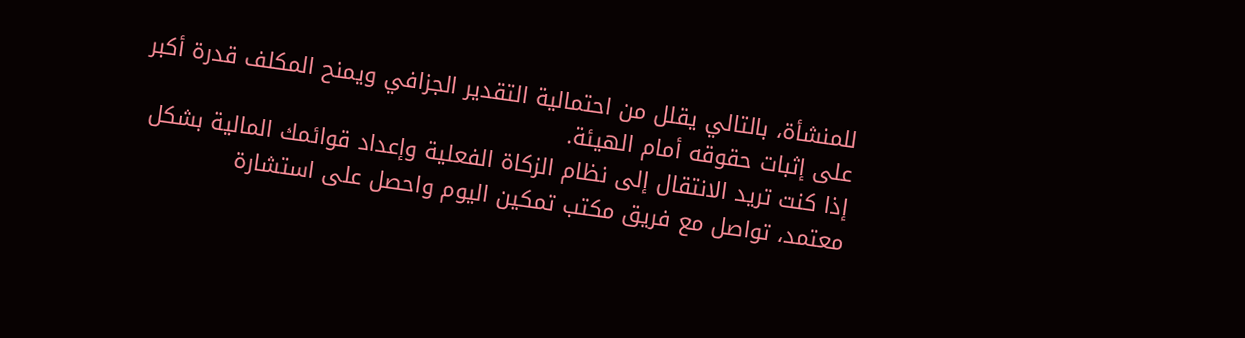للمنشأة، بالتالي يقلل من احتمالية التقدير الجزافي ويمنح المكلف قدرة أكبر على إثبات حقوقه أمام الهيئة.
إذا كنت تريد الانتقال إلى نظام الزكاة الفعلية وإعداد قوائمك المالية بشكل معتمد، تواصل مع فريق مكتب تمكين اليوم واحصل على استشارة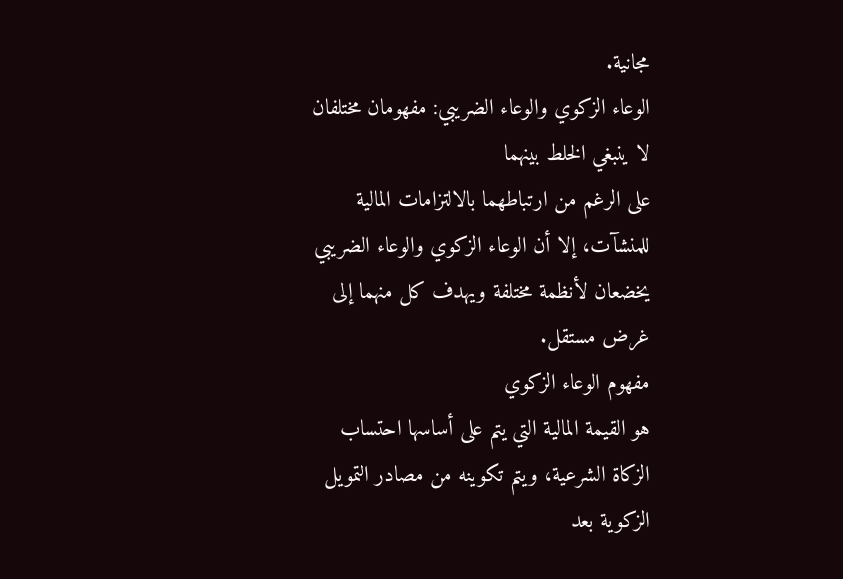مجانية.
الوعاء الزكوي والوعاء الضريبي: مفهومان مختلفان لا ينبغي الخلط بينهما
على الرغم من ارتباطهما بالالتزامات المالية للمنشآت، إلا أن الوعاء الزكوي والوعاء الضريبي يخضعان لأنظمة مختلفة ويهدف كل منهما إلى غرض مستقل.
مفهوم الوعاء الزكوي
هو القيمة المالية التي يتم على أساسها احتساب الزكاة الشرعية، ويتم تكوينه من مصادر التمويل الزكوية بعد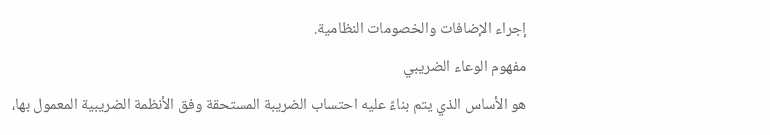إجراء الإضافات والخصومات النظامية.
مفهوم الوعاء الضريبي
هو الأساس الذي يتم بناءً عليه احتساب الضريبة المستحقة وفق الأنظمة الضريبية المعمول بها،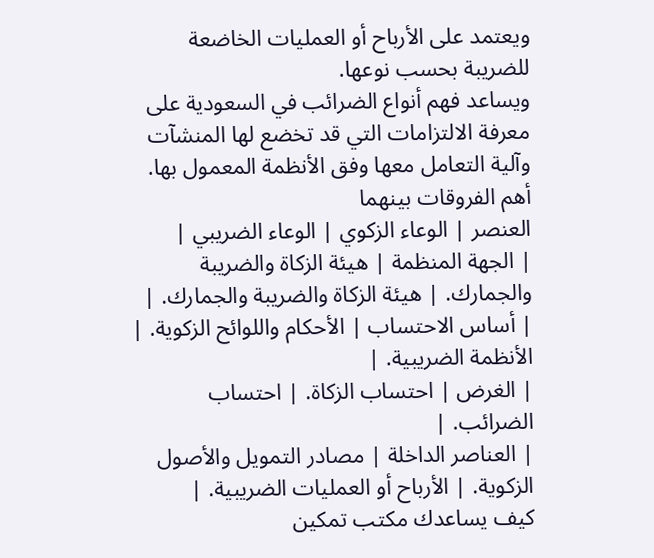ويعتمد على الأرباح أو العمليات الخاضعة للضريبة بحسب نوعها.
ويساعد فهم أنواع الضرائب في السعودية على معرفة الالتزامات التي قد تخضع لها المنشآت وآلية التعامل معها وفق الأنظمة المعمول بها.
أهم الفروقات بينهما
العنصر | الوعاء الزكوي | الوعاء الضريبي |
| الجهة المنظمة | هيئة الزكاة والضريبة والجمارك. | هيئة الزكاة والضريبة والجمارك. |
| أساس الاحتساب | الأحكام واللوائح الزكوية. | الأنظمة الضريبية. |
| الغرض | احتساب الزكاة. | احتساب الضرائب. |
| العناصر الداخلة | مصادر التمويل والأصول الزكوية. | الأرباح أو العمليات الضريبية. |
كيف يساعدك مكتب تمكين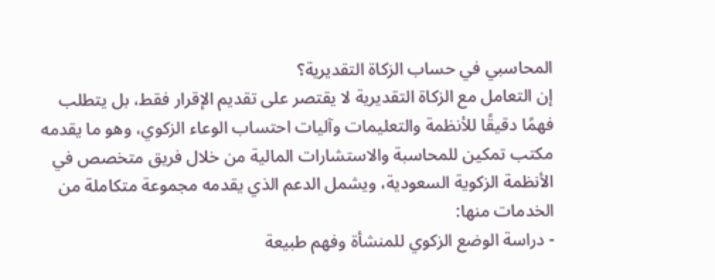المحاسبي في حساب الزكاة التقديرية؟
إن التعامل مع الزكاة التقديرية لا يقتصر على تقديم الإقرار فقط، بل يتطلب فهمًا دقيقًا للأنظمة والتعليمات وآليات احتساب الوعاء الزكوي، وهو ما يقدمه مكتب تمكين للمحاسبة والاستشارات المالية من خلال فريق متخصص في الأنظمة الزكوية السعودية، ويشمل الدعم الذي يقدمه مجموعة متكاملة من الخدمات منها:
- دراسة الوضع الزكوي للمنشأة وفهم طبيعة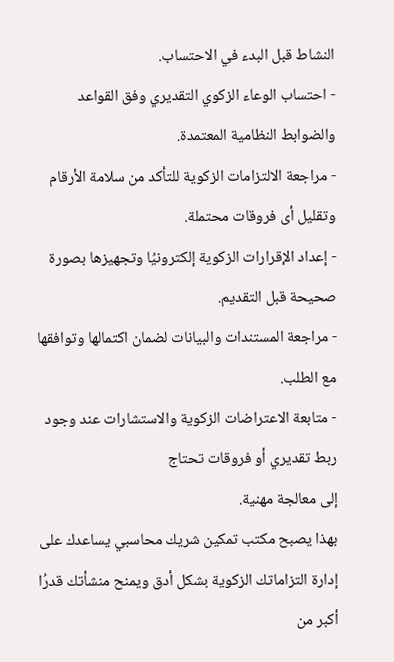النشاط قبل البدء في الاحتساب.
- احتساب الوعاء الزكوي التقديري وفق القواعد والضوابط النظامية المعتمدة.
- مراجعة الالتزامات الزكوية للتأكد من سلامة الأرقام وتقليل أى فروقات محتملة.
- إعداد الإقرارات الزكوية إلكترونيُا وتجهيزها بصورة صحيحة قبل التقديم.
- مراجعة المستندات والبيانات لضمان اكتمالها وتوافقها مع الطلب.
- متابعة الاعتراضات الزكوية والاستشارات عند وجود ربط تقديري أو فروقات تحتاج
إلى معالجة مهنية.
بهذا يصبح مكتب تمكين شريك محاسبي يساعدك على إدارة التزاماتك الزكوية بشكل أدق ويمنح منشأتك قدرُا أكبر من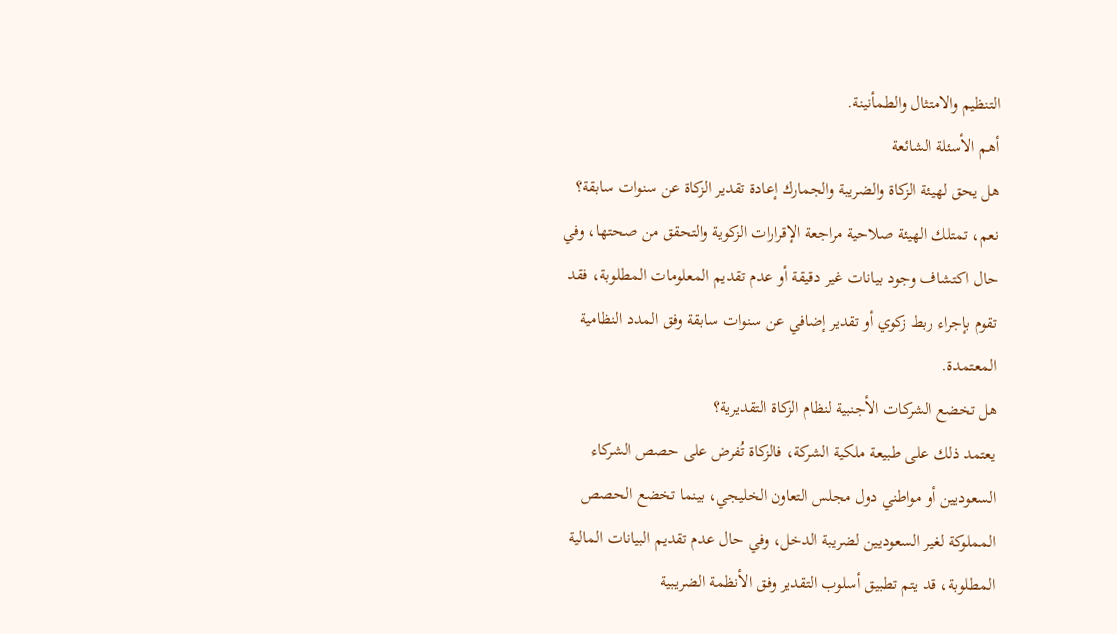التنظيم والامتثال والطمأنينة.
أهم الأسئلة الشائعة
هل يحق لهيئة الزكاة والضريبة والجمارك إعادة تقدير الزكاة عن سنوات سابقة؟
نعم، تمتلك الهيئة صلاحية مراجعة الإقرارات الزكوية والتحقق من صحتها، وفي حال اكتشاف وجود بيانات غير دقيقة أو عدم تقديم المعلومات المطلوبة، فقد تقوم بإجراء ربط زكوي أو تقدير إضافي عن سنوات سابقة وفق المدد النظامية المعتمدة.
هل تخضع الشركات الأجنبية لنظام الزكاة التقديرية؟
يعتمد ذلك على طبيعة ملكية الشركة، فالزكاة تُفرض على حصص الشركاء السعوديين أو مواطني دول مجلس التعاون الخليجي، بينما تخضع الحصص المملوكة لغير السعوديين لضريبة الدخل، وفي حال عدم تقديم البيانات المالية المطلوبة، قد يتم تطبيق أسلوب التقدير وفق الأنظمة الضريبية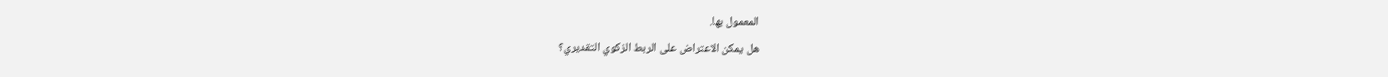المعمول بها.
هل يمكن الاعتراض على الربط الزكوي التقديري؟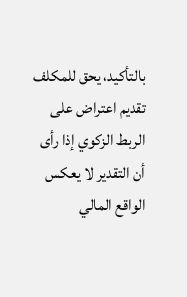بالتأكيد، يحق للمكلف تقديم اعتراض على الربط الزكوي إذا رأى أن التقدير لا يعكس الواقع المالي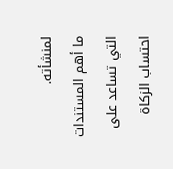لمنشأته.
ما أهم المستندات التي تساعد على احتساب الزكاة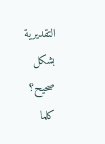التقديرية بشكل صحيح؟
كلما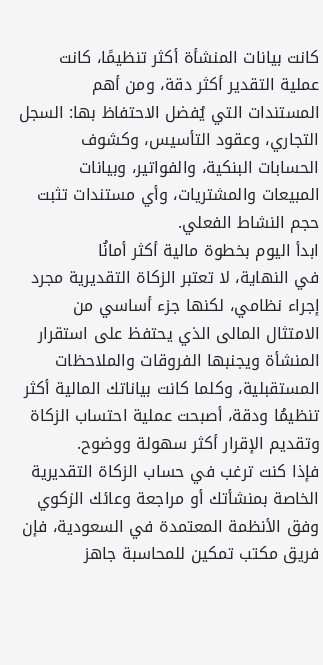كانت بيانات المنشأة أكثر تنظيمًا، كانت عملية التقدير أكثر دقة، ومن أهم المستندات التي يُفضل الاحتفاظ بها: السجل التجاري، وعقود التأسيس، وكشوف الحسابات البنكية، والفواتير، وبيانات المبيعات والمشتريات، وأي مستندات تثبت حجم النشاط الفعلي.
ابدأ اليوم بخطوة مالية أكثر أمانُا
في النهاية، لا تعتبر الزكاة التقديرية مجرد إجراء نظامي، لكنها جزء أساسي من الامتثال المالى الذي يحتفظ على استقرار المنشأة ويجنبها الفروقات والملاحظات المستقبلية، وكلما كانت بياناتك المالية أكثر تنظيمُا ودقة، أصبحت عملية احتساب الزكاة وتقديم الإقرار أكثر سهولة ووضوح.
فإذا كنت ترغب في حساب الزكاة التقديرية الخاصة بمنشأتك أو مراجعة وعائك الزكوي وفق الأنظمة المعتمدة في السعودية، فإن فريق مكتب تمكين للمحاسبة جاهز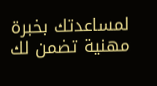لمساعدتك بخبرة مهنية تضمن لك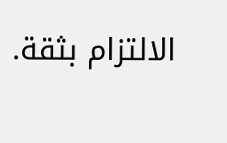الالتزام بثقة.